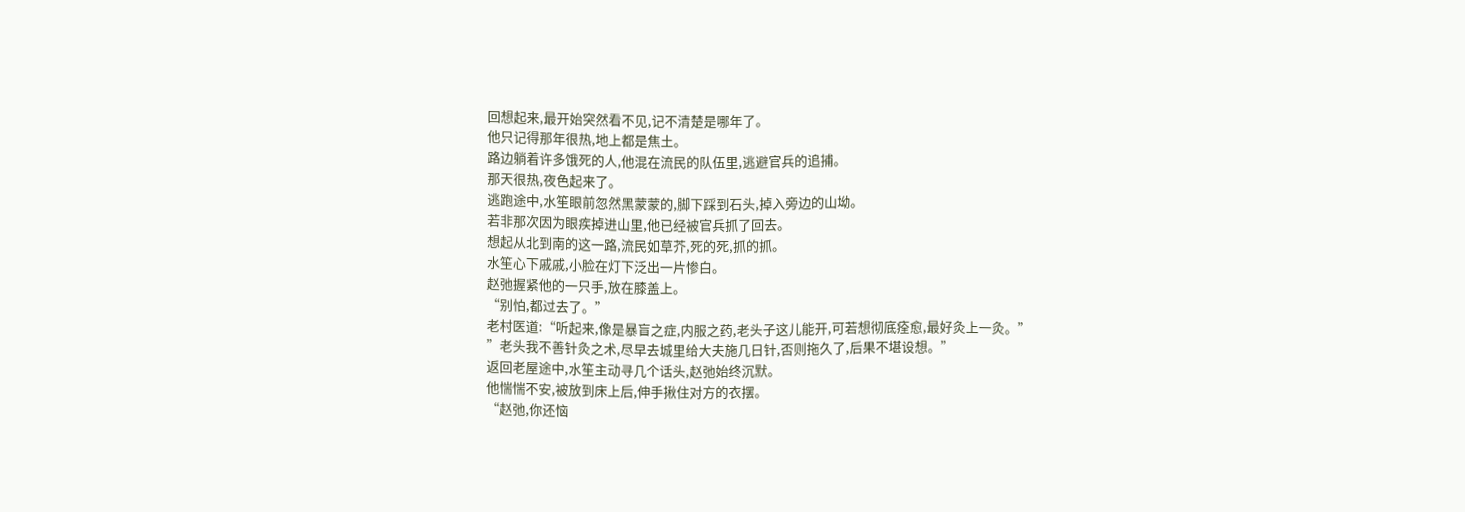回想起来,最开始突然看不见,记不清楚是哪年了。
他只记得那年很热,地上都是焦土。
路边躺着许多饿死的人,他混在流民的队伍里,逃避官兵的追捕。
那天很热,夜色起来了。
逃跑途中,水笙眼前忽然黑蒙蒙的,脚下踩到石头,掉入旁边的山坳。
若非那次因为眼疾掉进山里,他已经被官兵抓了回去。
想起从北到南的这一路,流民如草芥,死的死,抓的抓。
水笙心下戚戚,小脸在灯下泛出一片惨白。
赵弛握紧他的一只手,放在膝盖上。
“别怕,都过去了。”
老村医道:“听起来,像是暴盲之症,内服之药,老头子这儿能开,可若想彻底痊愈,最好灸上一灸。”
”老头我不善针灸之术,尽早去城里给大夫施几日针,否则拖久了,后果不堪设想。”
返回老屋途中,水笙主动寻几个话头,赵弛始终沉默。
他惴惴不安,被放到床上后,伸手揪住对方的衣摆。
“赵弛,你还恼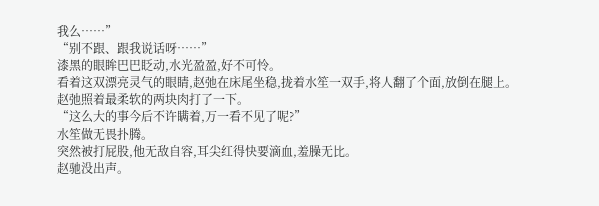我么……”
“别不跟、跟我说话呀……”
漆黑的眼眸巴巴眨动,水光盈盈,好不可怜。
看着这双漂亮灵气的眼睛,赵弛在床尾坐稳,拢着水笙一双手,将人翻了个面,放倒在腿上。
赵弛照着最柔软的两块肉打了一下。
“这么大的事今后不许瞒着,万一看不见了呢?”
水笙做无畏扑腾。
突然被打屁股,他无敌自容,耳尖红得快要滴血,羞臊无比。
赵驰没出声。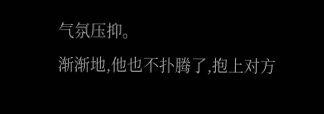气氛压抑。
渐渐地,他也不扑腾了,抱上对方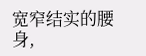宽窄结实的腰身,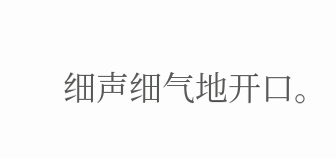细声细气地开口。